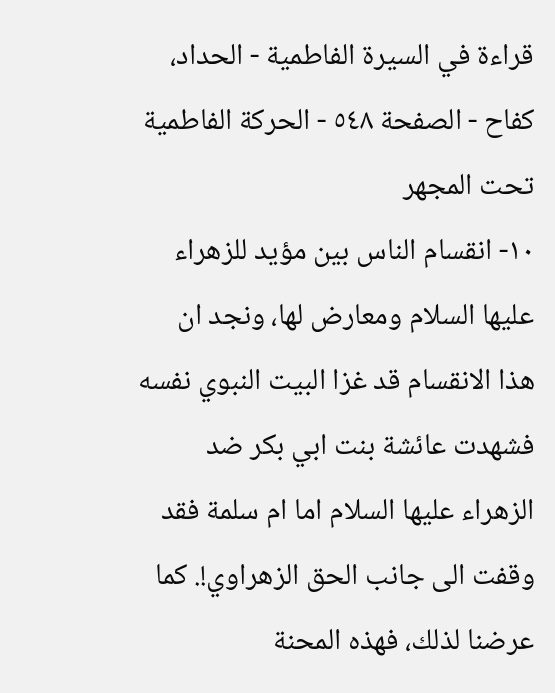قراءة في السيرة الفاطمية - الحداد، كفاح - الصفحة ٥٤٨ - الحركة الفاطمية تحت المجهر
١٠- انقسام الناس بين مؤيد للزهراء عليها السلام ومعارض لها، ونجد ان هذا الانقسام قد غزا البيت النبوي نفسه فشهدت عائشة بنت ابي بكر ضد الزهراء عليها السلام اما ام سلمة فقد وقفت الى جانب الحق الزهراوي!. كما عرضنا لذلك، فهذه المحنة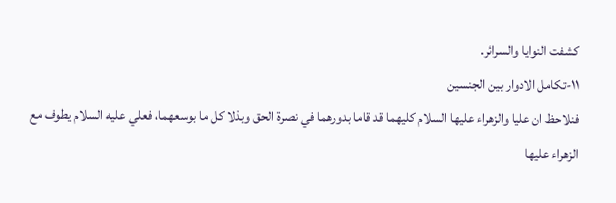كشفت النوايا والسرائر.
١١-تكامل الادوار بين الجنسين
فنلاحظ ان عليا والزهراء عليها السلام كليهما قد قاما بدورهما في نصرة الحق وبذلا كل ما بوسعهما، فعلي عليه السلام يطوف مع الزهراء عليها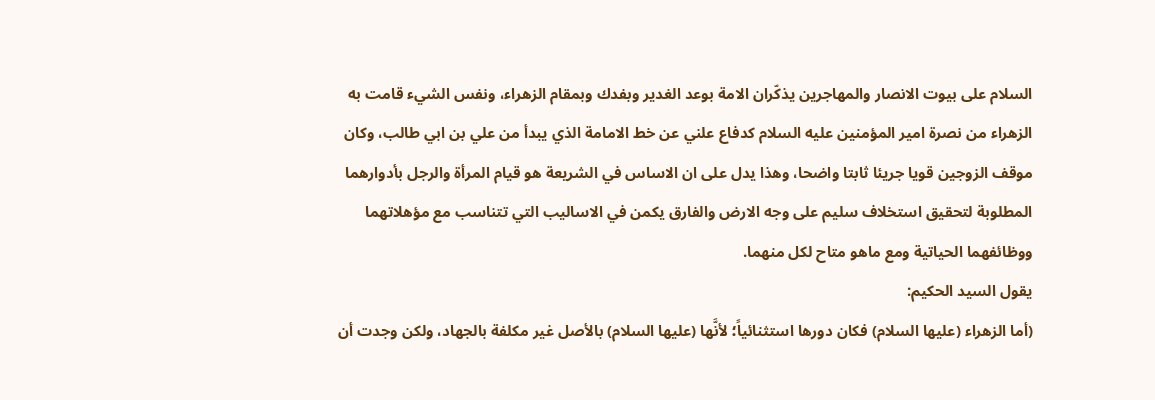السلام على بيوت الانصار والمهاجرين يذكّران الامة بوعد الغدير وبفدك وبمقام الزهراء، ونفس الشيء قامت به الزهراء من نصرة امير المؤمنين عليه السلام كدفاع علني عن خط الامامة الذي يبدأ من علي بن ابي طالب، وكان موقف الزوجين قويا جريئا ثابتا واضحا، وهذا يدل على ان الاساس في الشريعة هو قيام المرأة والرجل بأدوارهما المطلوبة لتحقيق استخلاف سليم على وجه الارض والفارق يكمن في الاساليب التي تتناسب مع مؤهلاتهما ووظائفهما الحياتية ومع ماهو متاح لكل منهما.
يقول السيد الحكيم:
(أما الزهراء (عليها السلام) فكان دورها استثنائياً؛ لأنَّها (عليها السلام) بالأصل غير مكلفة بالجهاد، ولكن وجدت أن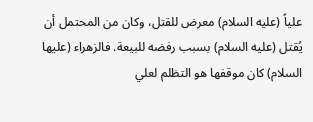علياً (عليه السلام) معرض للقتل، وكان من المحتمل أن يُقتل (عليه السلام) بسبب رفضه للبيعة. فالزهراء (عليها السلام) كان موقفها هو التظلم لعلي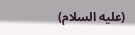(عليه السلام)